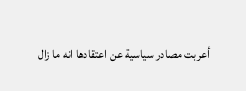أعربت مصادر سياسية عن اعتقادها انه ما زال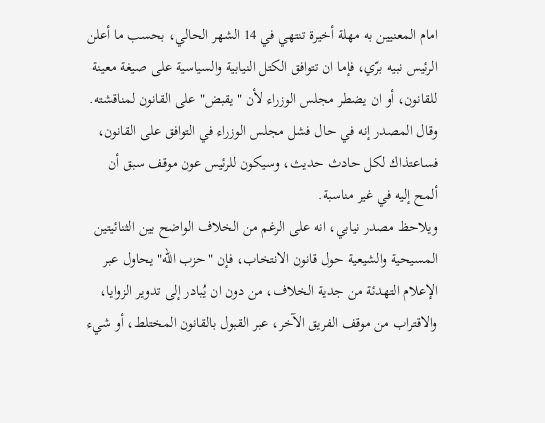امام المعنيين به مهلة أخيرة تنتهي في 14 الشهر الحالي، بحسب ما أعلن الرئيس نبيه برّي، فإما ان تتوافق الكتل النيابية والسياسية على صيغة معينة للقانون، أو ان يضطر مجلس الوزراء لأن "يقبض" على القانون لمناقشته.
وقال المصدر إنه في حال فشل مجلس الوزراء في التوافق على القانون، فساعتذاك لكل حادث حديث، وسيكون للرئيس عون موقف سبق أن ألمح إليه في غير مناسبة.
ويلاحظ مصدر نيابي، انه على الرغم من الخلاف الواضح بين الثنائيتين المسيحية والشيعية حول قانون الانتخاب، فإن "حزب الله" يحاول عبر الإعلام التهدئة من جدية الخلاف، من دون ان يُبادر إلى تدوير الزوايا، والاقتراب من موقف الفريق الآخر، عبر القبول بالقانون المختلط، أو شيء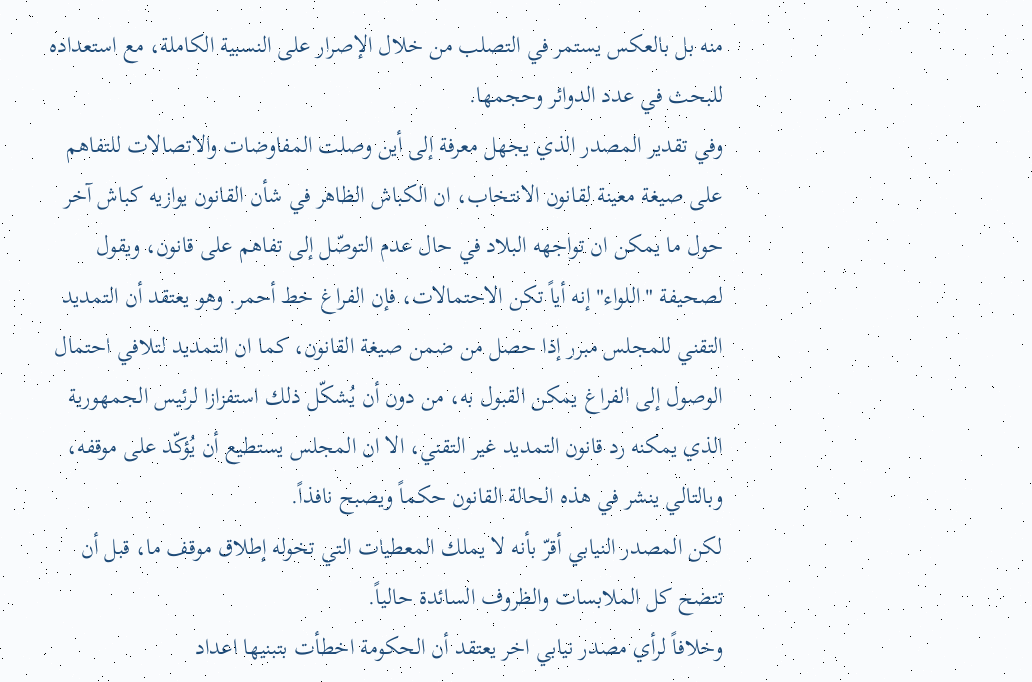منه بل بالعكس يستمر في التصلب من خلال الإصرار على النسبية الكاملة، مع استعداده للبحث في عدد الدوائر وحجمها.
وفي تقدير المصدر الذي يجهل معرفة إلى أين وصلت المفاوضات والاتصالات للتفاهم على صيغة معينة لقانون الانتخاب، ان الكباش الظاهر في شأن القانون يوازيه كباش آخر حول ما يمكن ان تواجهه البلاد في حال عدم التوصّل إلى تفاهم على قانون، ويقول لصحيفة "اللواء" إنه أياً تكن الاحتمالات، فإن الفراغ خط أحمر. وهو يعتقد أن التمديد التقني للمجلس مبرر إذا حصل من ضمن صيغة القانون، كما ان التمديد لتلافي احتمال الوصول إلى الفراغ يمكن القبول به، من دون أن يُشكّل ذلك استفزازا لرئيس الجمهورية الذي يمكنه رد قانون التمديد غير التقني، الا ان المجلس يستطيع أن يُؤكّد على موقفه، وبالتالي ينشر في هذه الحالة القانون حكماً ويصبح نافذاً.
لكن المصدر النيابي أقرّ بأنه لا يملك المعطيات التي تخوله إطلاق موقف ما، قبل أن تتضح كل الملابسات والظروف السائدة حالياً.
وخلافاً لرأي مصدر نيابي اخر يعتقد أن الحكومة اخطأت بتبنيها اعداد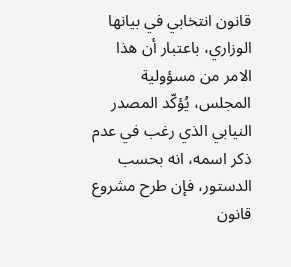قانون انتخابي في بيانها الوزاري، باعتبار أن هذا الامر من مسؤولية المجلس، يُؤكّد المصدر النيابي الذي رغب في عدم ذكر اسمه، انه بحسب الدستور، فإن طرح مشروع قانون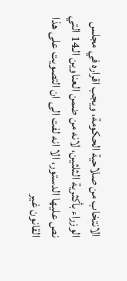الانتخاب من صلاحية الحكومة، ويجب اقراره في مجلس الوزراء بأكثرية الثلثين، لانه من ضمن العناوين الـ14 التي نص عليها الدستور، الا انه لفت الى ان التصويت على هذا القانون غير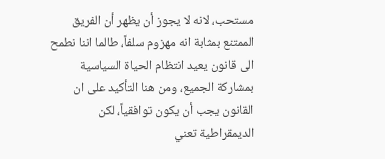مستحب، لانه لا يجوز أن يظهر أن الفريق الممتنع بمثابة انه مهزوم سلفاً، طالما اننا نطمح الى قانون يعيد انتظام الحياة السياسية بمشاركة الجميع، ومن هنا التأكيد على ان القانون يجب أن يكون توافقياً، لكن الديمقراطية تعني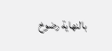بالنهاية رضوخ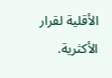الأقلية لقرار الأكثرية.